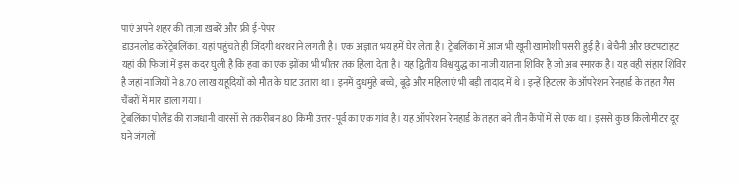पाएं अपने शहर की ताज़ा ख़बरें और फ्री ई-पेपर
डाउनलोड करेंट्रेबलिंका. यहां पहुंचते ही जिंदगी थरथराने लगती है। एक अज्ञात भय हमें घेर लेता है। ट्रेबलिंका में आज भी खूनी खामोशी पसरी हुई है। बेचैनी और छटपटाहट यहां की फिजां में इस कदर घुली है कि हवा का एक झोंका भी भीतर तक हिला देता है। यह द्वितीय विश्वयुद्ध का नाजी यातना शिविर है जो अब स्मारक है। यह वही संहार शिविर है जहां नाजियों ने 8.70 लाख यहूदियों को मौत के घाट उतारा था। इनमें दुधमुंहे बच्चे, बूढ़े और महिलाएं भी बड़ी तादाद में थे। इन्हें हिटलर के ऑपरेशन रेनहार्ड के तहत गैस चैंबरों में मार डाला गया।
ट्रेबलिंका पोलैंड की राजधानी वारसॉ से तकरीबन 80 किमी उत्तर-पूर्व का एक गांव है। यह ऑपरेशन रेनहार्ड के तहत बने तीन कैंपों में से एक था। इससे कुछ किलोमीटर दूर घने जंगलों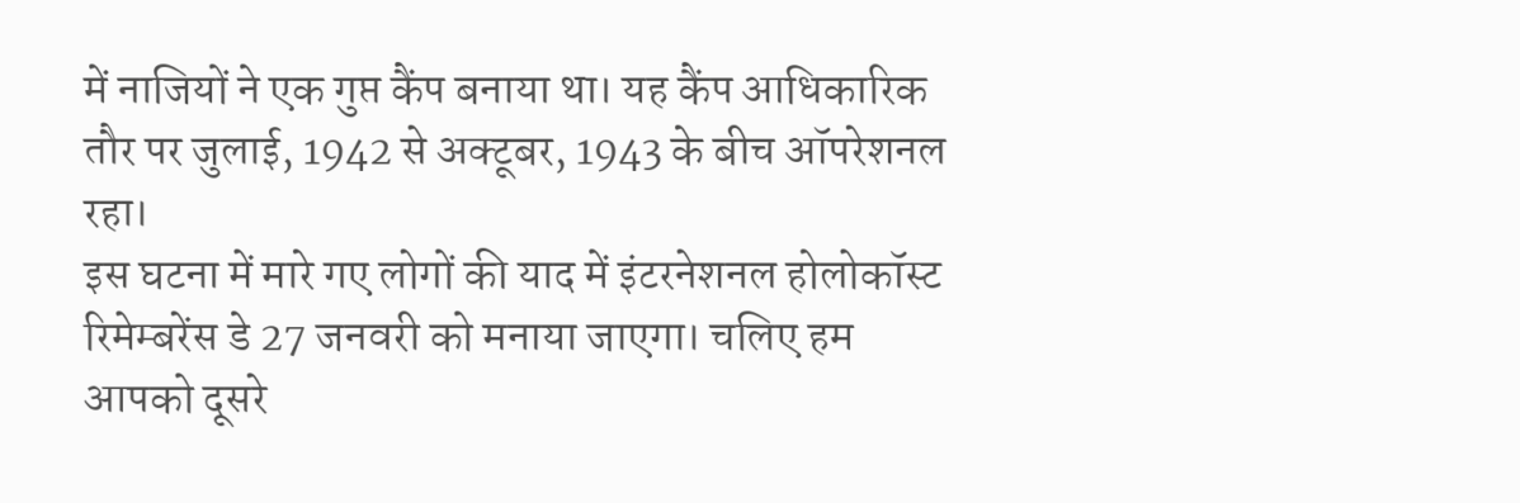में नाजियों ने एक गुप्त कैंप बनाया था। यह कैंप आधिकारिक तौर पर जुलाई, 1942 से अक्टूबर, 1943 के बीच ऑपरेशनल रहा।
इस घटना में मारे गए लोगों की याद में इंटरनेशनल होलोकॉस्ट रिमेम्बरेंस डे 27 जनवरी को मनाया जाएगा। चलिए हम आपको दूसरे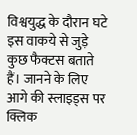विश्वयुद्ध के दौरान घटे इस वाकये से जुड़े कुछ फैक्टस बताते हैं। जानने के लिए आगे की स्लाइड्स पर क्लिक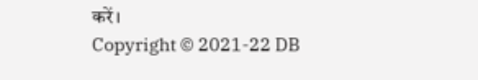करें।
Copyright © 2021-22 DB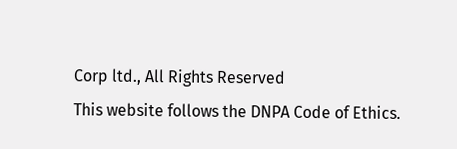Corp ltd., All Rights Reserved
This website follows the DNPA Code of Ethics.